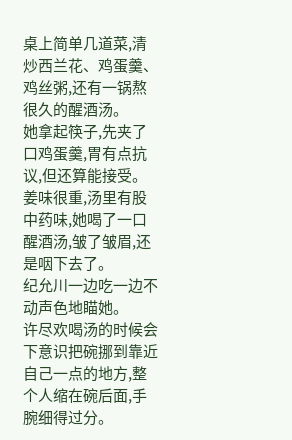桌上简单几道菜,清炒西兰花、鸡蛋羹、鸡丝粥,还有一锅熬很久的醒酒汤。
她拿起筷子,先夹了口鸡蛋羹,胃有点抗议,但还算能接受。姜味很重,汤里有股中药味,她喝了一口醒酒汤,皱了皱眉,还是咽下去了。
纪允川一边吃一边不动声色地瞄她。
许尽欢喝汤的时候会下意识把碗挪到靠近自己一点的地方,整个人缩在碗后面,手腕细得过分。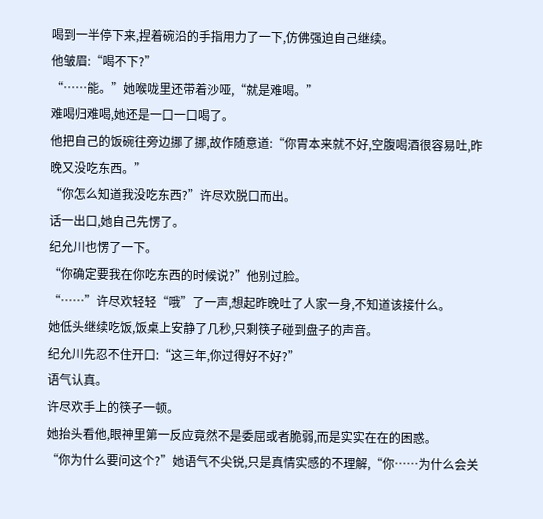喝到一半停下来,捏着碗沿的手指用力了一下,仿佛强迫自己继续。
他皱眉:“喝不下?”
“……能。”她喉咙里还带着沙哑,“就是难喝。”
难喝归难喝,她还是一口一口喝了。
他把自己的饭碗往旁边挪了挪,故作随意道:“你胃本来就不好,空腹喝酒很容易吐,昨晚又没吃东西。”
“你怎么知道我没吃东西?”许尽欢脱口而出。
话一出口,她自己先愣了。
纪允川也愣了一下。
“你确定要我在你吃东西的时候说?”他别过脸。
“……”许尽欢轻轻“哦”了一声,想起昨晚吐了人家一身,不知道该接什么。
她低头继续吃饭,饭桌上安静了几秒,只剩筷子碰到盘子的声音。
纪允川先忍不住开口:“这三年,你过得好不好?”
语气认真。
许尽欢手上的筷子一顿。
她抬头看他,眼神里第一反应竟然不是委屈或者脆弱,而是实实在在的困惑。
“你为什么要问这个?”她语气不尖锐,只是真情实感的不理解,“你……为什么会关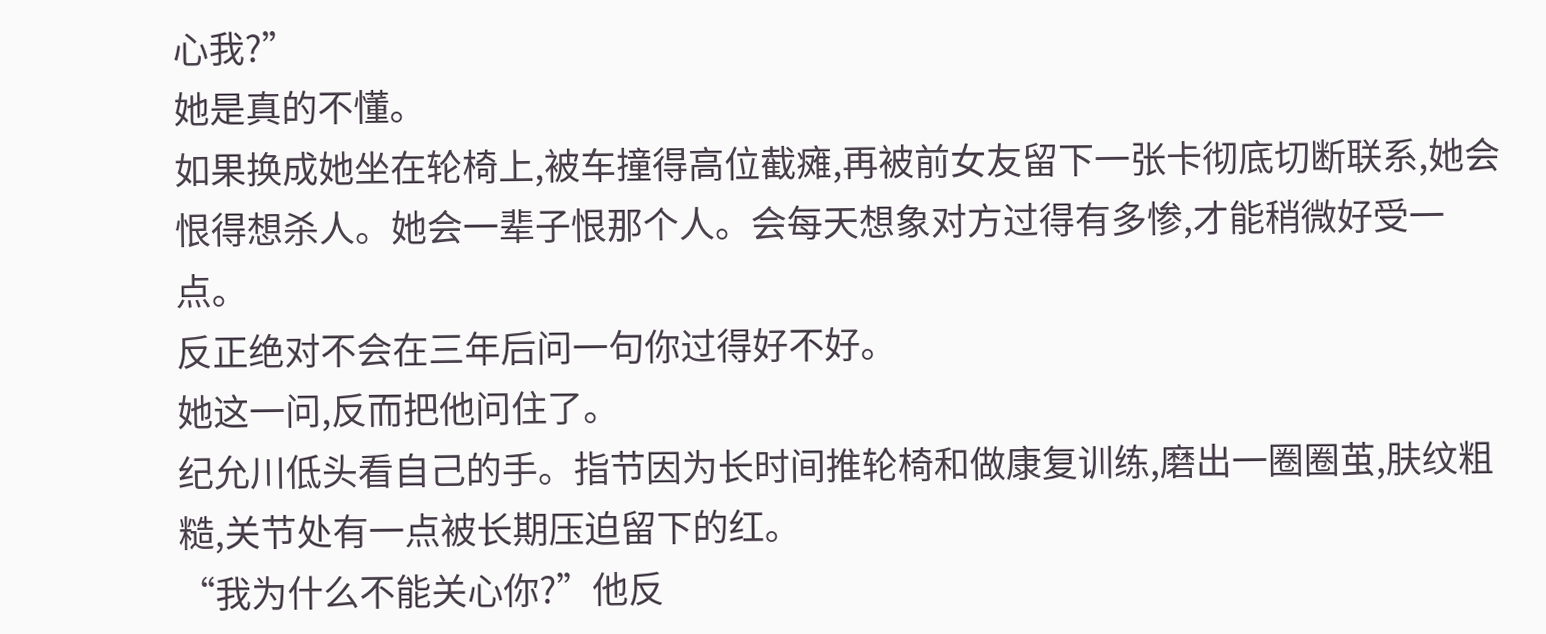心我?”
她是真的不懂。
如果换成她坐在轮椅上,被车撞得高位截瘫,再被前女友留下一张卡彻底切断联系,她会恨得想杀人。她会一辈子恨那个人。会每天想象对方过得有多惨,才能稍微好受一点。
反正绝对不会在三年后问一句你过得好不好。
她这一问,反而把他问住了。
纪允川低头看自己的手。指节因为长时间推轮椅和做康复训练,磨出一圈圈茧,肤纹粗糙,关节处有一点被长期压迫留下的红。
“我为什么不能关心你?”他反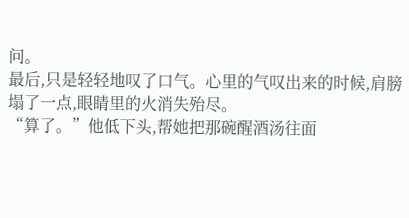问。
最后,只是轻轻地叹了口气。心里的气叹出来的时候,肩膀塌了一点,眼睛里的火消失殆尽。
“算了。”他低下头,帮她把那碗醒酒汤往面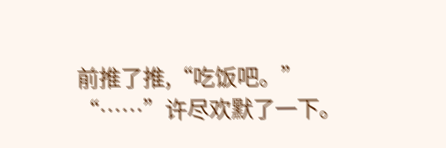前推了推,“吃饭吧。”
“……”许尽欢默了一下。